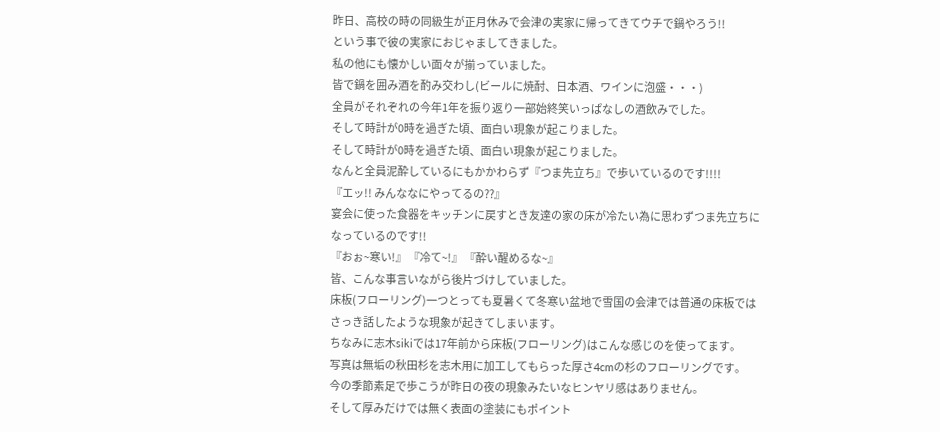昨日、高校の時の同級生が正月休みで会津の実家に帰ってきてウチで鍋やろう!!
という事で彼の実家におじゃましてきました。
私の他にも懐かしい面々が揃っていました。
皆で鍋を囲み酒を酌み交わし(ビールに焼酎、日本酒、ワインに泡盛・・・)
全員がそれぞれの今年1年を振り返り一部始終笑いっぱなしの酒飲みでした。
そして時計が0時を過ぎた頃、面白い現象が起こりました。
そして時計が0時を過ぎた頃、面白い現象が起こりました。
なんと全員泥酔しているにもかかわらず『つま先立ち』で歩いているのです!!!!
『エッ!! みんななにやってるの??』
宴会に使った食器をキッチンに戻すとき友達の家の床が冷たい為に思わずつま先立ちに
なっているのです!!
『おぉ~寒い!』 『冷て~!』 『酔い醒めるな~』
皆、こんな事言いながら後片づけしていました。
床板(フローリング)一つとっても夏暑くて冬寒い盆地で雪国の会津では普通の床板では
さっき話したような現象が起きてしまいます。
ちなみに志木sikiでは17年前から床板(フローリング)はこんな感じのを使ってます。
写真は無垢の秋田杉を志木用に加工してもらった厚さ4cmの杉のフローリングです。
今の季節素足で歩こうが昨日の夜の現象みたいなヒンヤリ感はありません。
そして厚みだけでは無く表面の塗装にもポイント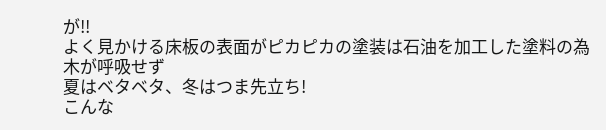が!!
よく見かける床板の表面がピカピカの塗装は石油を加工した塗料の為木が呼吸せず
夏はベタベタ、冬はつま先立ち!
こんな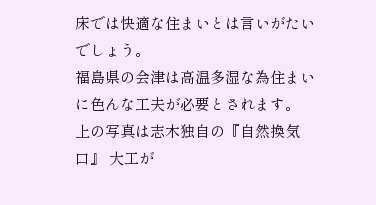床では快適な住まいとは言いがたいでしょう。
福島県の会津は高温多湿な為住まいに色んな工夫が必要とされます。
上の写真は志木独自の『自然換気口』 大工が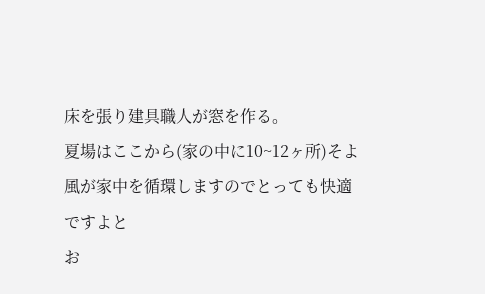床を張り建具職人が窓を作る。
夏場はここから(家の中に10~12ヶ所)そよ風が家中を循環しますのでとっても快適ですよと
お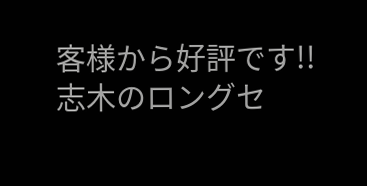客様から好評です!!
志木のロングセ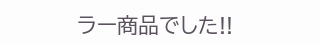ラー商品でした!!